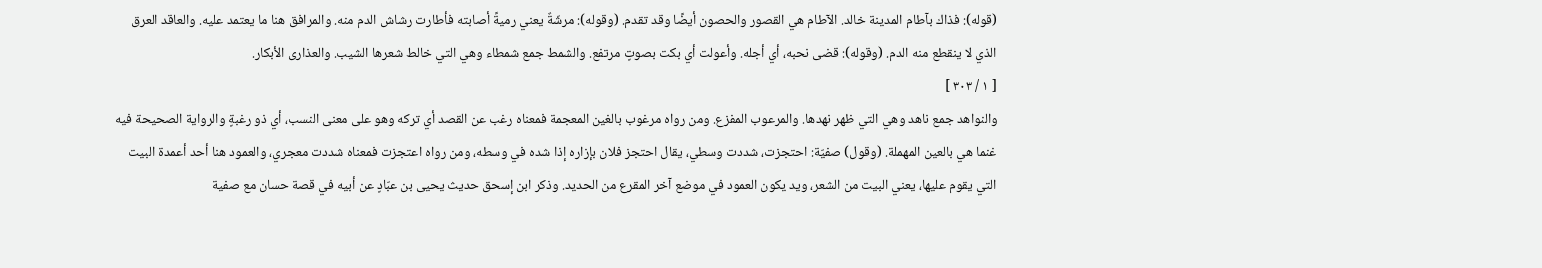(قوله): فذاك بآطام المدينة خالد. الآطام هي القصور والحصون أيضًا وقد تقدم. (وقوله): مرشّةٌ يعني رميةً أصابته فأطارت رشاش الدم منه. والمرافق هنا ما يعتمد عليه. والعاقد العرق الذي لا ينقطع منه الدم. (وقوله): قضى نحبه، أي أجله. وأعولت أي بكت بصوتٍ مرتفع. والشمط جمع شمطاء وهي التي خالط شعرها الشيب. والعذارى الأبكار.
[ ١ / ٣٠٣ ]
والنواهد جمع ناهد وهي التي ظهر نهدها. والمرعوب المفزع. ومن رواه مرغوب بالغين المعجمة فمعناه رغب عن القصد أي تركه وهو على معنى النسب، أي ذو رغبةٍ والرواية الصحيحة فيه غنما هي بالعين المهملة. (وقول) صفيّة: احتجزت، شددت وسطي، يقال احتجز فلان بإزاره إذا شده في وسطه، ومن رواه اعتجزت فمعناه شددت معجري، والعمود هنا أحد أعمدة البيت التي يقوم عليها، يعني البيت من الشعر، ويد يكون العمود في موضع آخر المقرع من الحديد. وذكر ابن إسحق حديث يحيى بن عبّادٍ عن أبيه في قصة حسان مع صفية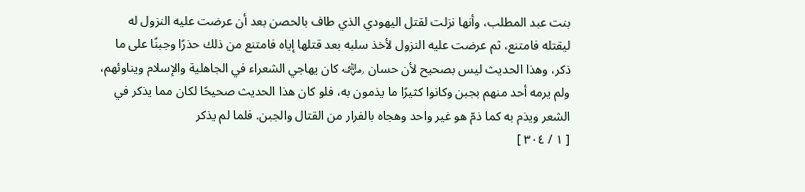بنت عبد المطلب، وأنها نزلت لقتل اليهودي الذي طاف بالحصن بعد أن عرضت عليه النزول له ليقتله فامتنع، ثم عرضت عليه النزول لأخذ سلبه بعد قتلها إياه فامتنع من ذلك حذرًا وجبنًا على ما ذكر، وهذا الحديث ليس بصحيح لأن حسان ﵁ كان يهاجي الشعراء في الجاهلية والإسلام ويناوئهم، ولم يرمه أحد منهم بجبن وكانوا كثيرًا ما يذمون به، فلو كان هذا الحديث صحيحًا لكان مما يذكر في الشعر ويذم به كما ذمّ هو غير واحد وهجاه بالفرار من القتال والجبن. فلما لم يذكر
[ ١ / ٣٠٤ ]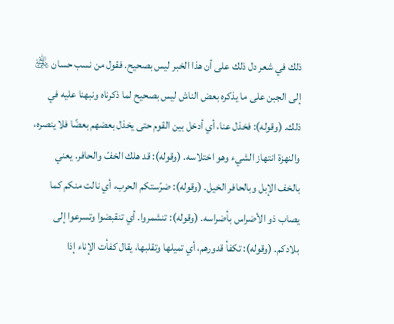ذلك في شعر دل ذلك على أن هذا الخبر ليس بصحيح. فقول من نسب حسان ﵁ إلى الجبن على ما يذكره بعض الناش ليس بصحيح لما ذكرناه ونبهنا عليه في ذلك. (وقوله): فخذل عنا، أي أدخل بين القوم حتى يخذل بعضهم بعضًا فلا ينصره، والنهزة انتهاز الشيء وهو اختلاسه. (وقوله): قد هلك الخفّ والحافر. يعني بالخف الإبل وبالحافر الخيل. (وقوله): ضرّستكم الحرب، أي نالت منكم كما يصاب ذو الأضراس بأضراسه. (وقوله): تنشمروا. أي تنقبضوا وتسرعوا إلى بلادكم. (وقوله): تكفأ قدورهم، أي تميلها وتقلبها، يقال كفأت الإناء إذا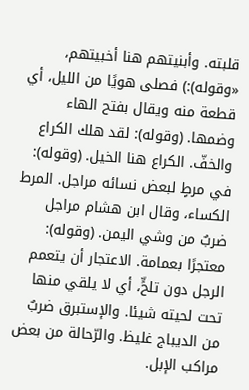قلبته. وأبنيتهم هنا أخبيتهم، «وقوله):) فصلى هويًا من الليل، أي قطعة منه ويقال بفتح الهاء وضمها. (وقوله): لقد هلك الكراع والخفّ. الكراع هنا الخيل. (وقوله): في مرطٍ لبعض نسائه مراجل. المرط الكساء، وقال ابن هشام مراجل ضربٌ من وشي اليمن. (وقوله): معتجرًا بعمامة. الاعتجار أن يتعمم الرجل دون تلحٍّ، أي لا يلقي منها تحت لحيته شيئا. والإستبرق ضربٌ من الديباج غليظ. والرّحالة من بعض مراكب الإبل.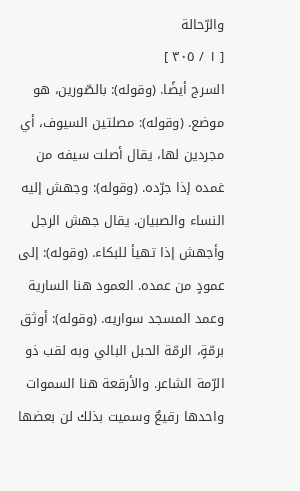والرّحالة
[ ١ / ٣٠٥ ]
السرج أيضًا. (وقوله): بالصّورين، هو موضع. (وقوله): مصلتين السيوف، أي مجردين لها، يقال أصلت سيفه من غمده إذا جرّده. (وقوله): وجهش إليه النساء والصبيان. يقال جهش الرجل وأجهش إذا تهيأ للبكاء. (وقوله): إلى عمودٍ من عمده. العمود هنا السارية وعمد المسجد سواريه. (وقوله): أوثق برمّةٍ، الرمّة الحبل البالي وبه لقب ذو الرّمة الشاعر. والأرقعة هنا السموات واحدها رقيعٌ وسميت بذلك لن بعضها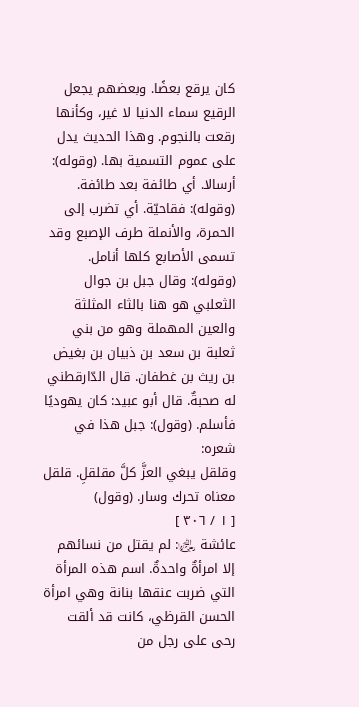كان يرقع بعضًا. وبعضهم يجعل الرقيع سماء الدنيا لا غير، وكأنها رقعت بالنجوم. وهذا الحديث يدل على عموم التسمية بها. (وقوله): أرسالا. أي طائفة بعد طائفة. (وقوله): فقاحيّة. أي تضرب إلى الحمرة، والأنملة طرف الإصبع وقد تسمى الأصابع كلها أنامل. (وقوله): وقال جبل بن جوال الثعلبي هو هنا بالثاء المثلثة والعين المهملة وهو من بني ثعلبة بن سعد بن ذبيان بن بغيض بن ريث بن غطفان. قال الدّارقطني له صحبةٌ. قال أبو عبيد: كان يهوديًا فأسلم. (وقول): جبل هذا في شعره:
وقلقل يبغي العزَّ كلَّ مقلقلِ. قلقل معناه تحرك وسار. (وقول)
[ ١ / ٣٠٦ ]
عائشة ﵂: لم يقتل من نسائهم إلا امرأةٌ واحدةٌ. اسم هذه المرأة التي ضربت عنقها بنانة وهي امرأة الحسن القرظي، كانت قد ألقت رحى على رجل من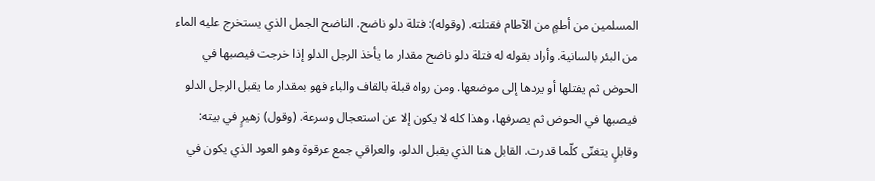المسلمين من أطمٍ من الآطام فقتلته. (وقوله): فتلة دلو ناضح. الناضح الجمل الذي يستخرج عليه الماء من البئر بالسانية. وأراد بقوله له فتلة دلو ناضح مقدار ما يأخذ الرجل الدلو إذا خرجت فيصبها في الحوض ثم يفتلها أو يردها إلى موضعها. ومن رواه قبلة بالقاف والباء فهو بمقدار ما يقبل الرجل الدلو فيصبها في الحوض ثم يصرفها، وهذا كله لا يكون إلا عن استعجال وسرعة. (وقول) زهيرٍ في بيته: وقابلٍ يتغنّى كلّما قدرت. القابل هنا الذي يقبل الدلو، والعراقي جمع عرقوة وهو العود الذي يكون في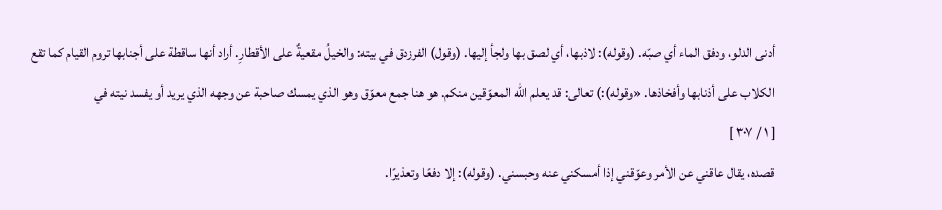أدنى الدلو، ودفق الماء أي صبّه. (وقوله): لاذبها، أي لصق بها ولجأ إليها. (وقول) الفرزدق في بيته: والخيلُ مقعيةٌ على الأقطارِ. أراد أنها ساقطة على أجنابها تروم القيام كما تقع الكلاب على أذنابها وأفخاذها. «وقوله):) تعالى: قد يعلم الله المعوّقين منكم. هو هنا جمع معوّق وهو الذي يمسك صاحبة عن وجهه الذي يريد أو يفسد نيته في
[ ١ / ٣٠٧ ]
قصده، يقال عاقني عن الأمر وعوّقني إذا أمسكني عنه وحبسني. (وقوله): إلا دفعًا وتعذيرًا.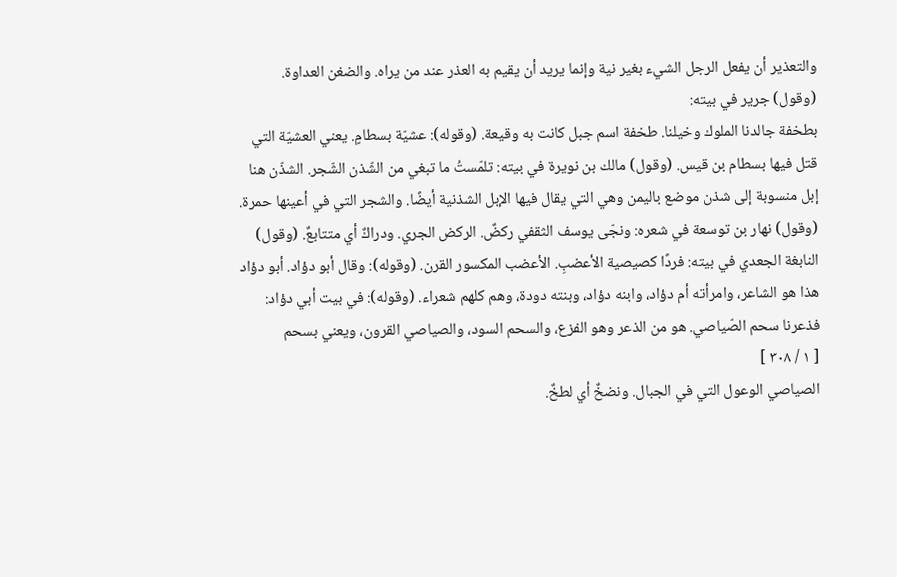والتعذير أن يفعل الرجل الشيء بغير نية وإنما يريد أن يقيم به العذر عند من يراه. والضغن العداوة. (وقول) جرير في بيته:
بطخفة جالدنا الملوك وخيلنا. طخفة اسم جبل كانت به وقيعة. (وقوله): عشيّة بسطامٍ. يعني العشيّة التي قتل فيها بسطام بن قيس. (وقول) مالك بن نويرة في بيته: تلمّستُ ما تبغي من الشّذن الشّجر. الشذّن هنا إبل منسوبة إلى شذن موضع باليمن وهي التي يقال فيها الإبل الشذنية أيضًا. والشجر التي في أعينها حمرة. (وقول) نهار بن توسعة في شعره: ونجّى يوسف الثقفي ركضٌ. الركض الجري. ودراكٌ أي متتابعٌ. (وقول) النابغة الجعدي في بيته: فردًا كصيصية الأعضبِ. الأعضب المكسور القرن. (وقوله): وقال أبو دؤاد. أبو دؤاد هذا هو الشاعر، وامرأته أم دؤاد، وابنه دؤاد، وبنته دودة، وهم كلهم شعراء. (وقوله): في بيت أبي دؤاد: فذعرنا سحم الصّياصي. هو من الذعر وهو الفزع، والسحم السود، والصياصي القرون، ويعني بسحم
[ ١ / ٣٠٨ ]
الصياصي الوعول التي في الجبال. ونضخٌ أي لطخٌ.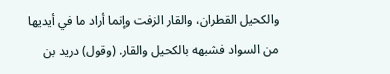والكحيل القطران، والقار الزفت وإنما أراد ما في أيديها من السواد فشبهه بالكحيل والقار. (وقول) دريد بن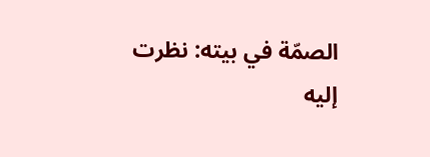الصمّة في بيته: نظرت إليه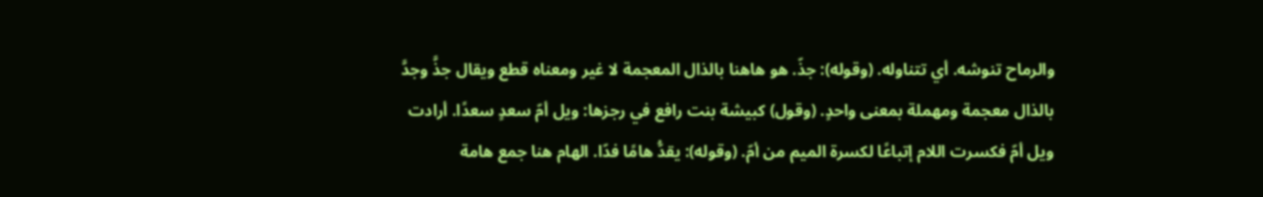والرماح تنوشه. أي تتناوله. (وقوله): جذّ. هو هاهنا بالذال المعجمة لا غير ومعناه قطع ويقال جذَّ وجدَّ بالذال معجمة ومهملة بمعنى واحدٍ. (وقول) كبيشة بنت رافع في رجزها: ويل أمّ سعدٍ سعدًا. أرادت ويل أمّ فكسرت اللام إتباعًا لكسرة الميم من أمّ. (وقوله): يقدُّ هامًا فدّا. الهام هنا جمع هامة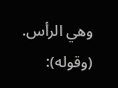وهي الرأس. (وقوله):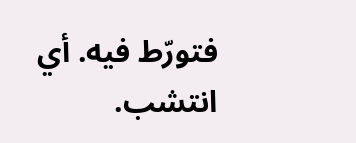فتورّط فيه. أي انتشب.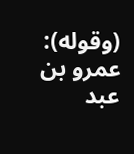(وقوله): عمرو بن عبد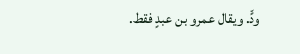ودٍّ. ويقال عمرو بن عبدٍ فقط.